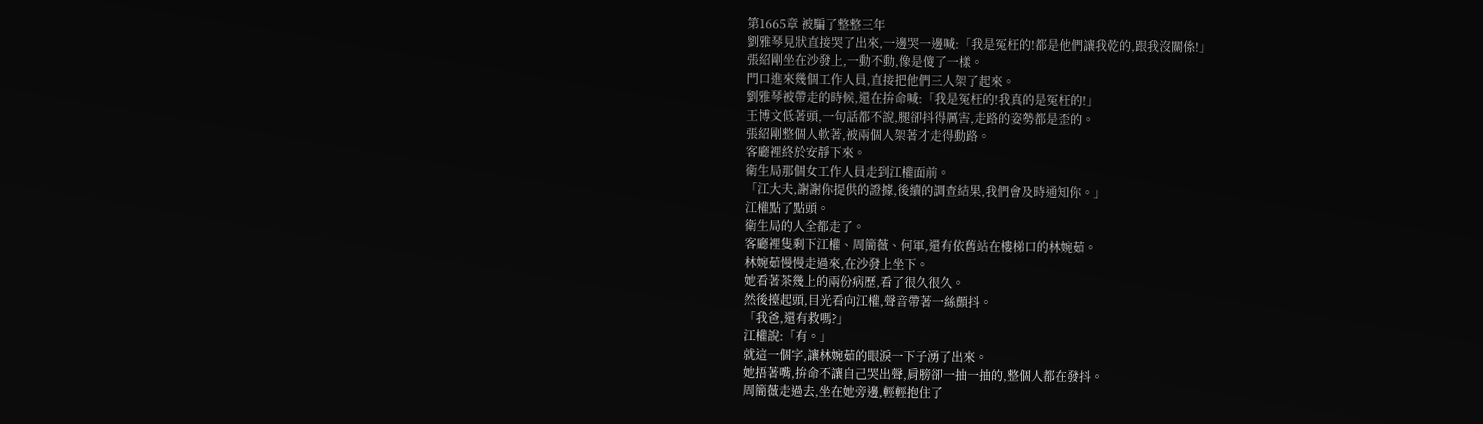第1665章 被騙了整整三年
劉雅琴見狀直接哭了出來,一邊哭一邊喊:「我是冤枉的!都是他們讓我乾的,跟我沒關係!」
張紹剛坐在沙發上,一動不動,像是傻了一樣。
門口進來幾個工作人員,直接把他們三人架了起來。
劉雅琴被帶走的時候,還在拚命喊:「我是冤枉的!我真的是冤枉的!」
王博文低著頭,一句話都不說,腿卻抖得厲害,走路的姿勢都是歪的。
張紹剛整個人軟著,被兩個人架著才走得動路。
客廳裡終於安靜下來。
衛生局那個女工作人員走到江權面前。
「江大夫,謝謝你提供的證據,後續的調查結果,我們會及時通知你。」
江權點了點頭。
衛生局的人全都走了。
客廳裡隻剩下江權、周簡薇、何軍,還有依舊站在樓梯口的林婉茹。
林婉茹慢慢走過來,在沙發上坐下。
她看著茶幾上的兩份病歷,看了很久很久。
然後擡起頭,目光看向江權,聲音帶著一絲顫抖。
「我爸,還有救嗎?」
江權說:「有。」
就這一個字,讓林婉茹的眼淚一下子湧了出來。
她捂著嘴,拚命不讓自己哭出聲,肩膀卻一抽一抽的,整個人都在發抖。
周簡薇走過去,坐在她旁邊,輕輕抱住了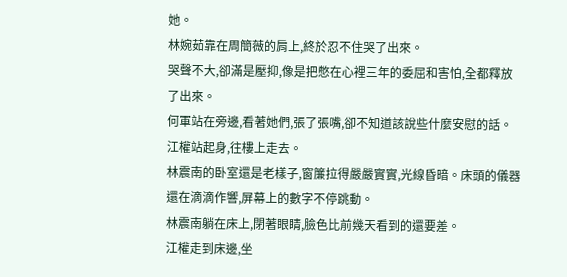她。
林婉茹靠在周簡薇的肩上,終於忍不住哭了出來。
哭聲不大,卻滿是壓抑,像是把憋在心裡三年的委屈和害怕,全都釋放了出來。
何軍站在旁邊,看著她們,張了張嘴,卻不知道該說些什麼安慰的話。
江權站起身,往樓上走去。
林震南的卧室還是老樣子,窗簾拉得嚴嚴實實,光線昏暗。床頭的儀器還在滴滴作響,屏幕上的數字不停跳動。
林震南躺在床上,閉著眼睛,臉色比前幾天看到的還要差。
江權走到床邊,坐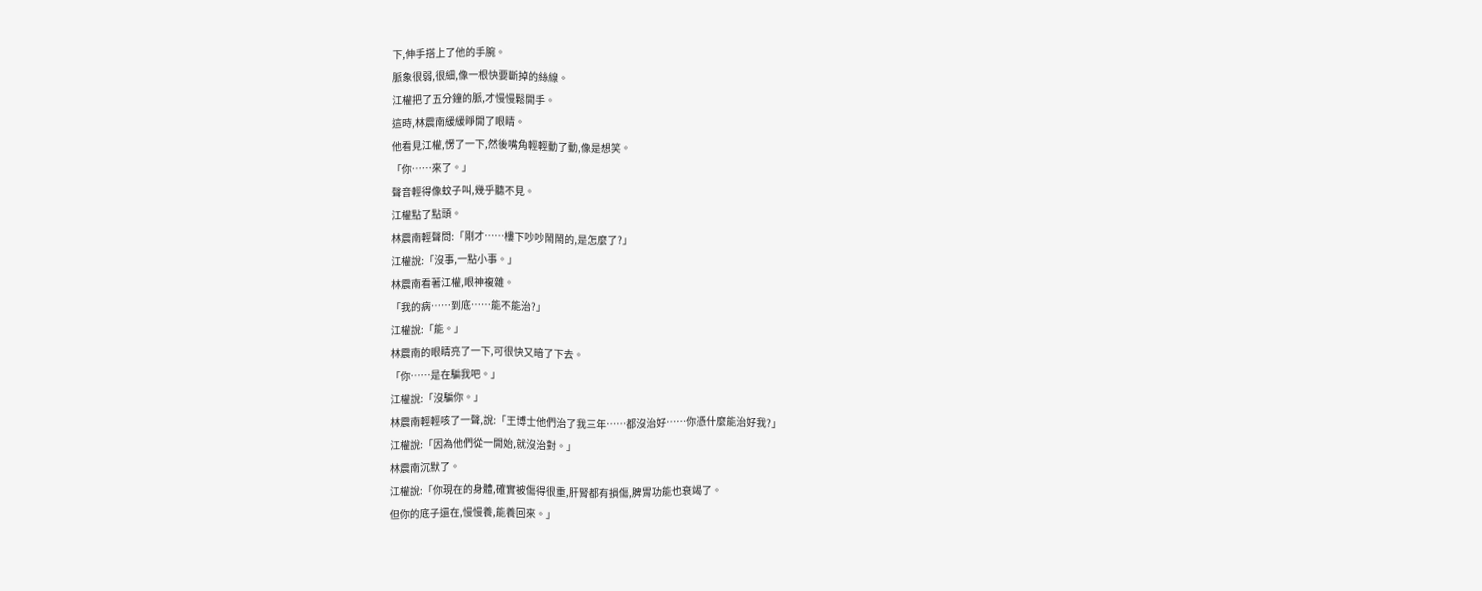下,伸手搭上了他的手腕。
脈象很弱,很細,像一根快要斷掉的絲線。
江權把了五分鐘的脈,才慢慢鬆開手。
這時,林震南緩緩睜開了眼睛。
他看見江權,愣了一下,然後嘴角輕輕動了動,像是想笑。
「你……來了。」
聲音輕得像蚊子叫,幾乎聽不見。
江權點了點頭。
林震南輕聲問:「剛才……樓下吵吵鬧鬧的,是怎麼了?」
江權說:「沒事,一點小事。」
林震南看著江權,眼神複雜。
「我的病……到底……能不能治?」
江權說:「能。」
林震南的眼睛亮了一下,可很快又暗了下去。
「你……是在騙我吧。」
江權說:「沒騙你。」
林震南輕輕咳了一聲,說:「王博士他們治了我三年……都沒治好……你憑什麼能治好我?」
江權說:「因為他們從一開始,就沒治對。」
林震南沉默了。
江權說:「你現在的身體,確實被傷得很重,肝腎都有損傷,脾胃功能也衰竭了。
但你的底子還在,慢慢養,能養回來。」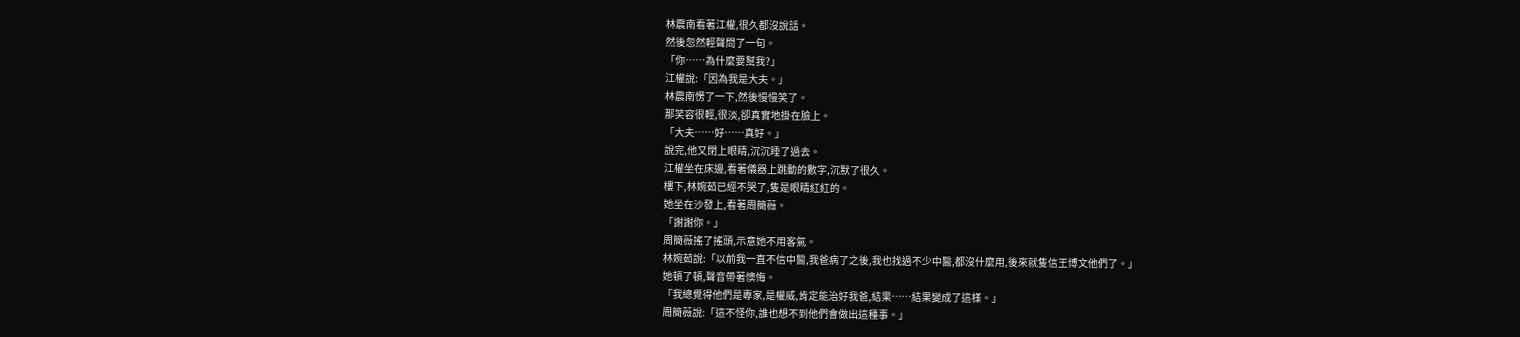林震南看著江權,很久都沒說話。
然後忽然輕聲問了一句。
「你……為什麼要幫我?」
江權說:「因為我是大夫。」
林震南愣了一下,然後慢慢笑了。
那笑容很輕,很淡,卻真實地掛在臉上。
「大夫……好……真好。」
說完,他又閉上眼睛,沉沉睡了過去。
江權坐在床邊,看著儀器上跳動的數字,沉默了很久。
樓下,林婉茹已經不哭了,隻是眼睛紅紅的。
她坐在沙發上,看著周簡薇。
「謝謝你。」
周簡薇搖了搖頭,示意她不用客氣。
林婉茹說:「以前我一直不信中醫,我爸病了之後,我也找過不少中醫,都沒什麼用,後來就隻信王博文他們了。」
她頓了頓,聲音帶著懊悔。
「我總覺得他們是專家,是權威,肯定能治好我爸,結果……結果變成了這樣。」
周簡薇說:「這不怪你,誰也想不到他們會做出這種事。」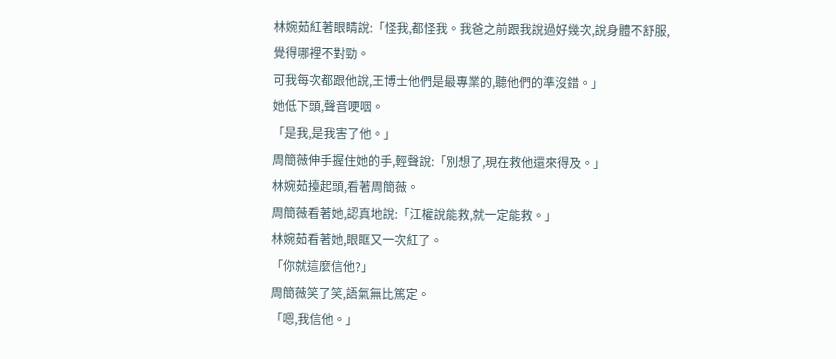林婉茹紅著眼睛說:「怪我,都怪我。我爸之前跟我說過好幾次,說身體不舒服,覺得哪裡不對勁。
可我每次都跟他說,王博士他們是最專業的,聽他們的準沒錯。」
她低下頭,聲音哽咽。
「是我,是我害了他。」
周簡薇伸手握住她的手,輕聲說:「別想了,現在救他還來得及。」
林婉茹擡起頭,看著周簡薇。
周簡薇看著她,認真地說:「江權說能救,就一定能救。」
林婉茹看著她,眼眶又一次紅了。
「你就這麼信他?」
周簡薇笑了笑,語氣無比篤定。
「嗯,我信他。」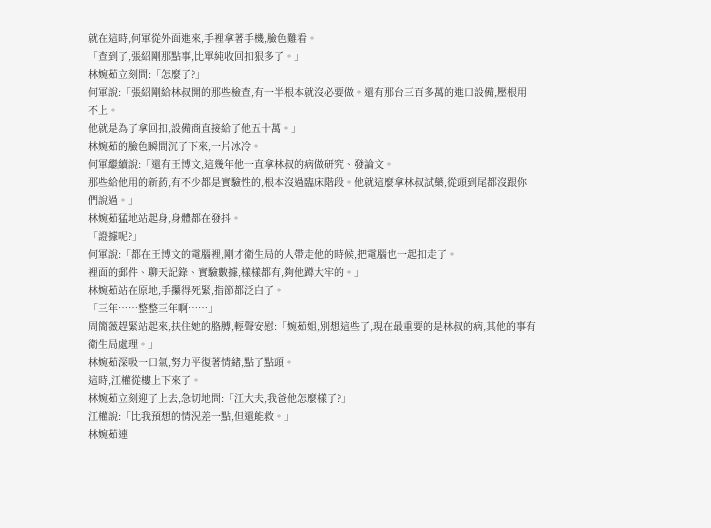就在這時,何軍從外面進來,手裡拿著手機,臉色難看。
「查到了,張紹剛那點事,比單純收回扣狠多了。」
林婉茹立刻問:「怎麼了?」
何軍說:「張紹剛給林叔開的那些檢查,有一半根本就沒必要做。還有那台三百多萬的進口設備,壓根用不上。
他就是為了拿回扣,設備商直接給了他五十萬。」
林婉茹的臉色瞬間沉了下來,一片冰冷。
何軍繼續說:「還有王博文,這幾年他一直拿林叔的病做研究、發論文。
那些給他用的新葯,有不少都是實驗性的,根本沒過臨床階段。他就這麼拿林叔試藥,從頭到尾都沒跟你們說過。」
林婉茹猛地站起身,身體都在發抖。
「證據呢?」
何軍說:「都在王博文的電腦裡,剛才衛生局的人帶走他的時候,把電腦也一起扣走了。
裡面的郵件、聊天記錄、實驗數據,樣樣都有,夠他蹲大牢的。」
林婉茹站在原地,手攥得死緊,指節都泛白了。
「三年……整整三年啊……」
周簡薇趕緊站起來,扶住她的胳膊,輕聲安慰:「婉茹姐,別想這些了,現在最重要的是林叔的病,其他的事有衛生局處理。」
林婉茹深吸一口氣,努力平復著情緒,點了點頭。
這時,江權從樓上下來了。
林婉茹立刻迎了上去,急切地問:「江大夫,我爸他怎麼樣了?」
江權說:「比我預想的情況差一點,但還能救。」
林婉茹連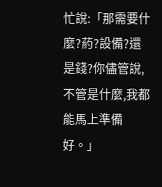忙說:「那需要什麼?葯?設備?還是錢?你儘管說,不管是什麼,我都能馬上準備好。」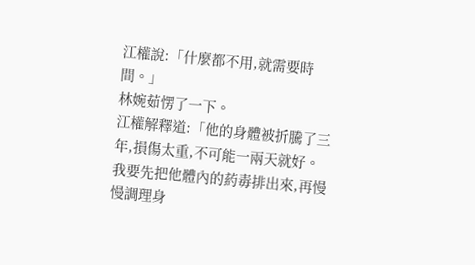江權說:「什麼都不用,就需要時間。」
林婉茹愣了一下。
江權解釋道:「他的身體被折騰了三年,損傷太重,不可能一兩天就好。
我要先把他體內的葯毒排出來,再慢慢調理身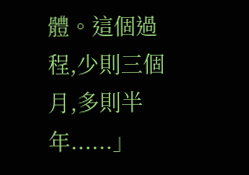體。這個過程,少則三個月,多則半年......」